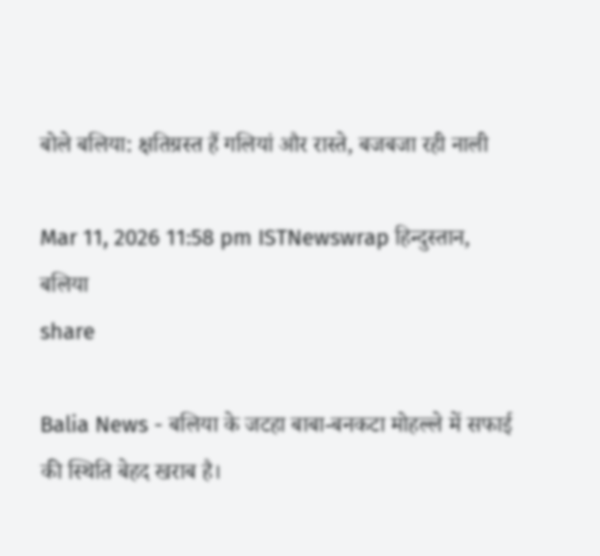बोले बलिया: क्षतिग्रस्त हैं गलियां और रास्ते, बजबजा रही नाली

Mar 11, 2026 11:58 pm ISTNewswrap हिन्दुस्तान, बलिया
share

Balia News - बलिया के जटहा बाबा-बनकटा मोहल्ले में सफाई की स्थिति बेहद खराब है।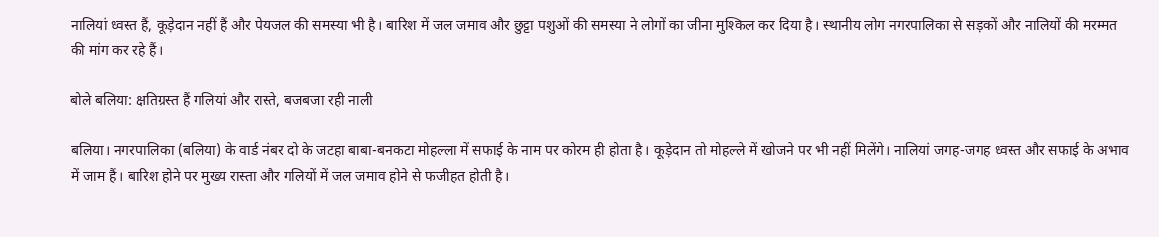नालियां ध्वस्त हैं, कूड़ेदान नहीं हैं और पेयजल की समस्या भी है। बारिश में जल जमाव और छुट्टा पशुओं की समस्या ने लोगों का जीना मुश्किल कर दिया है। स्थानीय लोग नगरपालिका से सड़कों और नालियों की मरम्मत की मांग कर रहे हैं।

बोले बलिया: क्षतिग्रस्त हैं गलियां और रास्ते, बजबजा रही नाली

बलिया। नगरपालिका (बलिया) के वार्ड नंबर दो के जटहा बाबा-बनकटा मोहल्ला में सफाई के नाम पर कोरम ही होता है। कूड़ेदान तो मोहल्ले में खोजने पर भी नहीं मिलेंगे। नालियां जगह-जगह ध्वस्त और सफाई के अभाव में जाम हैं। बारिश होने पर मुख्य रास्ता और गलियों में जल जमाव होने से फजीहत होती है।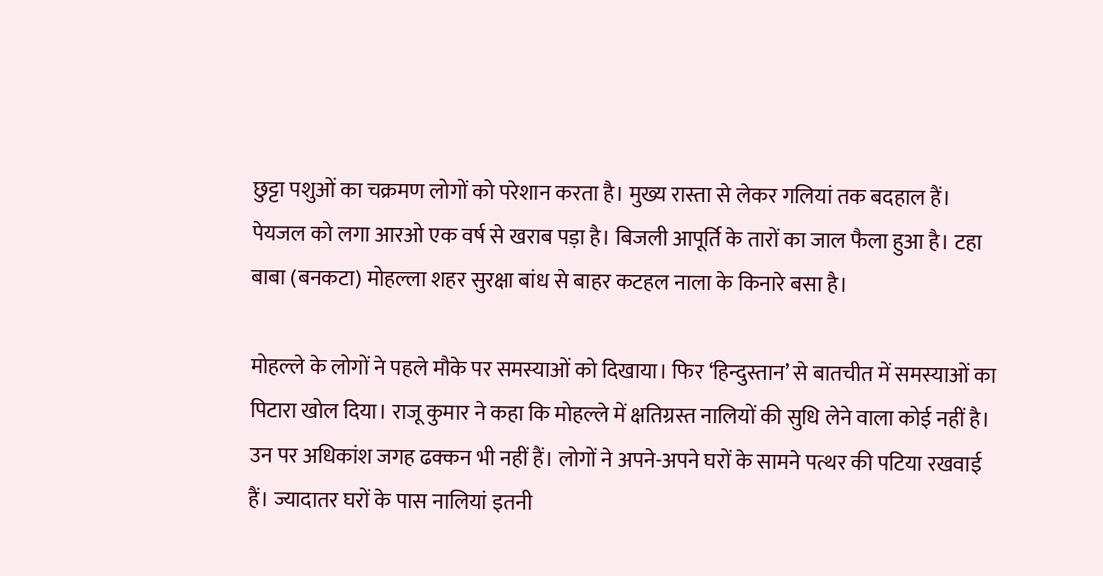छुट्टा पशुओं का चक्रमण लोगों को परेशान करता है। मुख्य रास्ता से लेकर गलियां तक बदहाल हैं। पेयजल को लगा आरओ एक वर्ष से खराब पड़ा है। बिजली आपूर्ति के तारों का जाल फैला हुआ है। टहा बाबा (बनकटा) मोहल्ला शहर सुरक्षा बांध से बाहर कटहल नाला के किनारे बसा है।

मोहल्ले के लोगों ने पहले मौके पर समस्याओं को दिखाया। फिर ‘हिन्दुस्तान’ से बातचीत में समस्याओं का पिटारा खोल दिया। राजू कुमार ने कहा कि मोहल्ले में क्षतिग्रस्त नालियों की सुधि लेने वाला कोई नहीं है। उन पर अधिकांश जगह ढक्कन भी नहीं हैं। लोगों ने अपने-अपने घरों के सामने पत्थर की पटिया रखवाई हैं। ज्यादातर घरों के पास नालियां इतनी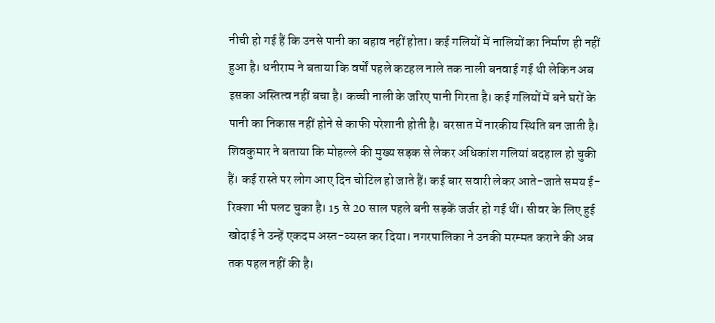नीची हो गई हैं कि उनसे पानी का बहाव नहीं होता। कई गलियों में नालियों का निर्माण ही नहीं हुआ है। धनीराम ने बताया कि वर्षों पहले कटहल नाले तक नाली बनवाई गई थी लेकिन अब इसका अस्तित्व नहीं बचा है। कच्ची नाली के जरिए पानी गिरता है। कई गलियों में बने घरों के पानी का निकास नहीं होने से काफी परेशानी होती है। बरसात में नारकीय स्थिति बन जाती है। शिवकुमार ने बताया कि मोहल्ले की मुख्य सड़क से लेकर अधिकांश गलियां बदहाल हो चुकी हैं। कई रास्ते पर लोग आए दिन चोटिल हो जाते हैं। कई बार सवारी लेकर आते-जाते समय ई-रिक्शा भी पलट चुका है। 15 से 20 साल पहले बनी सड़कें जर्जर हो गई थीं। सीवर के लिए हुई खोदाई ने उन्हें एकदम अस्त-व्यस्त कर दिया। नगरपालिका ने उनकी मरम्मत कराने की अब तक पहल नहीं की है।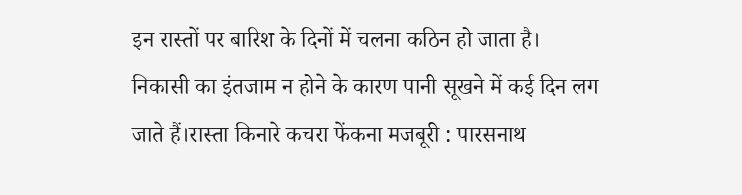इन रास्तों पर बारिश के दिनों में चलना कठिन हो जाता है। निकासी का इंतजाम न होने के कारण पानी सूखने में कई दिन लग जाते हैं।रास्ता किनारे कचरा फेंकना मजबूरी : पारसनाथ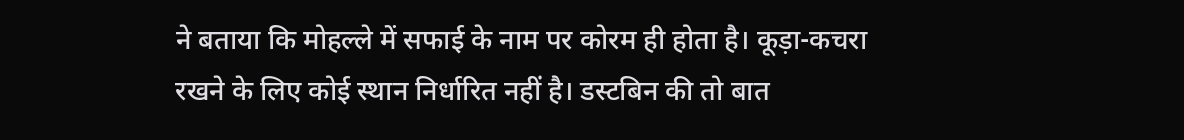ने बताया कि मोहल्ले में सफाई के नाम पर कोरम ही होता है। कूड़ा-कचरा रखने के लिए कोई स्थान निर्धारित नहीं है। डस्टबिन की तो बात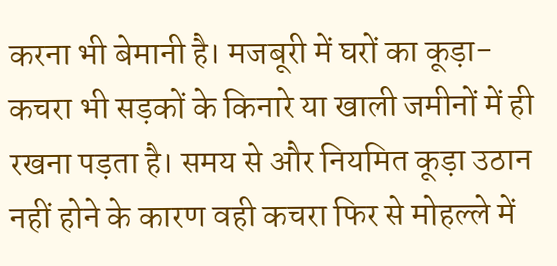करना भी बेमानी है। मजबूरी में घरों का कूड़ा-कचरा भी सड़कों के किनारे या खाली जमीनों में ही रखना पड़ता है। समय से और नियमित कूड़ा उठान नहीं होने के कारण वही कचरा फिर से मोहल्ले में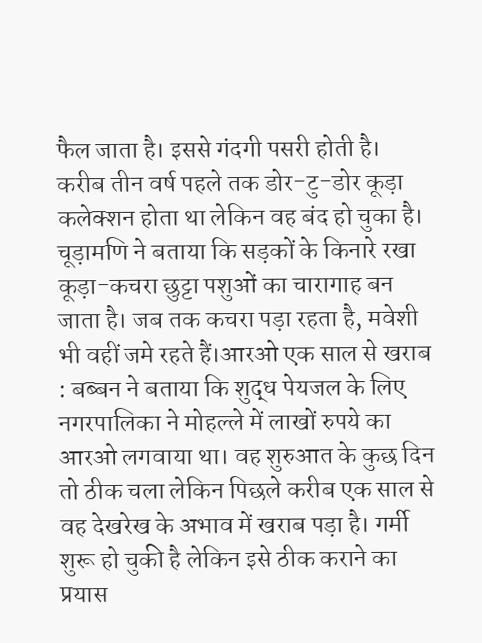फैल जाता है। इससे गंदगी पसरी होती है। करीब तीन वर्ष पहले तक डोर-टु-डोर कूड़ा कलेक्शन होता था लेकिन वह बंद हो चुका है। चूड़ामणि ने बताया कि सड़कों के किनारे रखा कूड़ा-कचरा छुट्टा पशुओं का चारागाह बन जाता है। जब तक कचरा पड़ा रहता है, मवेशी भी वहीं जमे रहते हैं।आरओ एक साल से खराब : बब्बन ने बताया कि शुद्ध पेयजल के लिए नगरपालिका ने मोहल्ले में लाखों रुपये का आरओ लगवाया था। वह शुरुआत के कुछ दिन तो ठीक चला लेकिन पिछले करीब एक साल से वह देखरेख के अभाव में खराब पड़ा है। गर्मी शुरू हो चुकी है लेकिन इसे ठीक कराने का प्रयास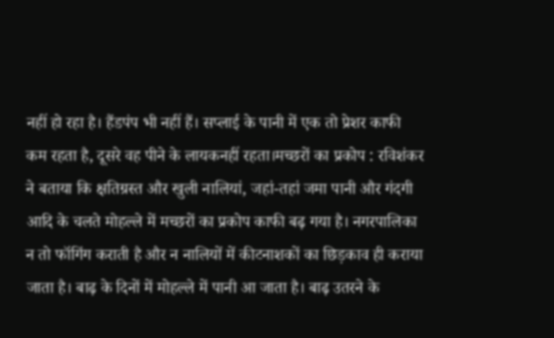नहीं हो रहा है। हैंडपंप भी नहीं हैं। सप्लाई के पानी में एक तो प्रेशर काफी कम रहता है, दूसरे वह पीने के लायकनहीं रहता।मच्छरों का प्रकोप : रविशंकर ने बताया कि क्षतिग्रस्त और खुली नालियां, जहां-तहां जमा पानी और गंदगी आदि के चलते मोहल्ले में मच्छरों का प्रकोप काफी बढ़ गया है। नगरपालिका न तो फॉगिंग कराती है और न नालियों में कीटनाशकों का छिड़काव ही कराया जाता है। बाढ़ के दिनों में मोहल्ले में पानी आ जाता है। बाढ़ उतरने के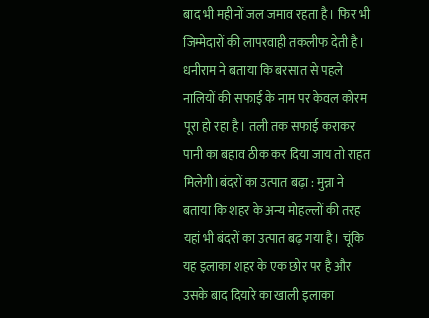बाद भी महीनों जल जमाव रहता है। फिर भी जिम्मेदारों की लापरवाही तकलीफ देती है। धनीराम ने बताया कि बरसात से पहले नालियों की सफाई के नाम पर केवल कोरम पूरा हो रहा है। तली तक सफाई कराकर पानी का बहाव ठीक कर दिया जाय तो राहत मिलेगी।बंदरों का उत्पात बढ़ा : मुन्ना ने बताया कि शहर के अन्य मोहल्लों की तरह यहां भी बंदरों का उत्पात बढ़ गया है। चूंकि यह इलाका शहर के एक छोर पर है और उसके बाद दियारे का खाली इलाका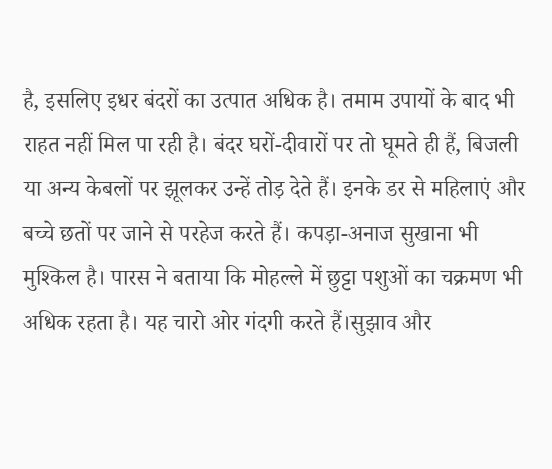है, इसलिए इधर बंदरों का उत्पात अधिक है। तमाम उपायों के बाद भी राहत नहीं मिल पा रही है। बंदर घरों-दीवारों पर तो घूमते ही हैं, बिजली या अन्य केबलों पर झूलकर उन्हें तोड़ देते हैं। इनके डर से महिलाएं और बच्चे छतों पर जाने से परहेज करते हैं। कपड़ा-अनाज सुखाना भी मुश्किल है। पारस ने बताया कि मोहल्ले में छुट्टा पशुओं का चक्रमण भी अधिक रहता है। यह चारो ओर गंदगी करते हैं।सुझाव और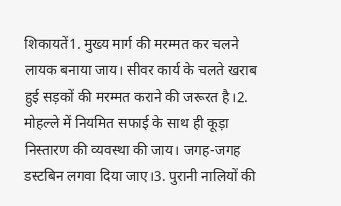शिकायतें1. मुख्य मार्ग की मरम्मत कर चलने लायक बनाया जाय। सीवर कार्य के चलते खराब हुई सड़कों की मरम्मत कराने की जरूरत है।2. मोहल्ले में नियमित सफाई के साथ ही कूड़ा निस्तारण की व्यवस्था की जाय। जगह-जगह डस्टबिन लगवा दिया जाए।3. पुरानी नालियों की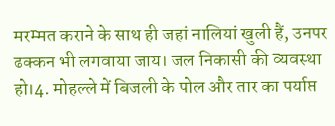मरम्मत कराने के साथ ही जहां नालियां खुली हैं, उनपर ढक्कन भी लगवाया जाय। जल निकासी की व्यवस्था हो।4. मोहल्ले में बिजली के पोल और तार का पर्याप्त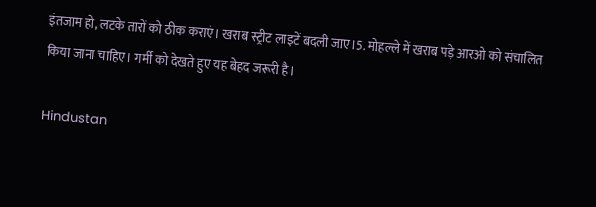इंतजाम हो, लटके तारों को ठीक कराएं। खराब स्ट्रीट लाइटें बदली जाए।5. मोहल्ले में खराब पड़े आरओ को संचालित किया जाना चाहिए। गर्मी को देखते हुए यह बेहद जरूरी है।

Hindustan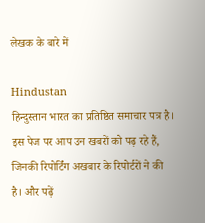लेखक के बारे में

Hindustan
हिन्दुस्तान भारत का प्रतिष्ठित समाचार पत्र है। इस पेज पर आप उन खबरों को पढ़ रहे हैं, जिनकी रिपोर्टिंग अखबार के रिपोर्टरों ने की है। और पढ़ें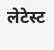लेटेस्ट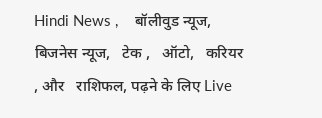Hindi News ,    बॉलीवुड न्यूज,   बिजनेस न्यूज,   टेक ,   ऑटो,   करियर , और   राशिफल, पढ़ने के लिए Live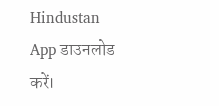Hindustan App डाउनलोड करें।